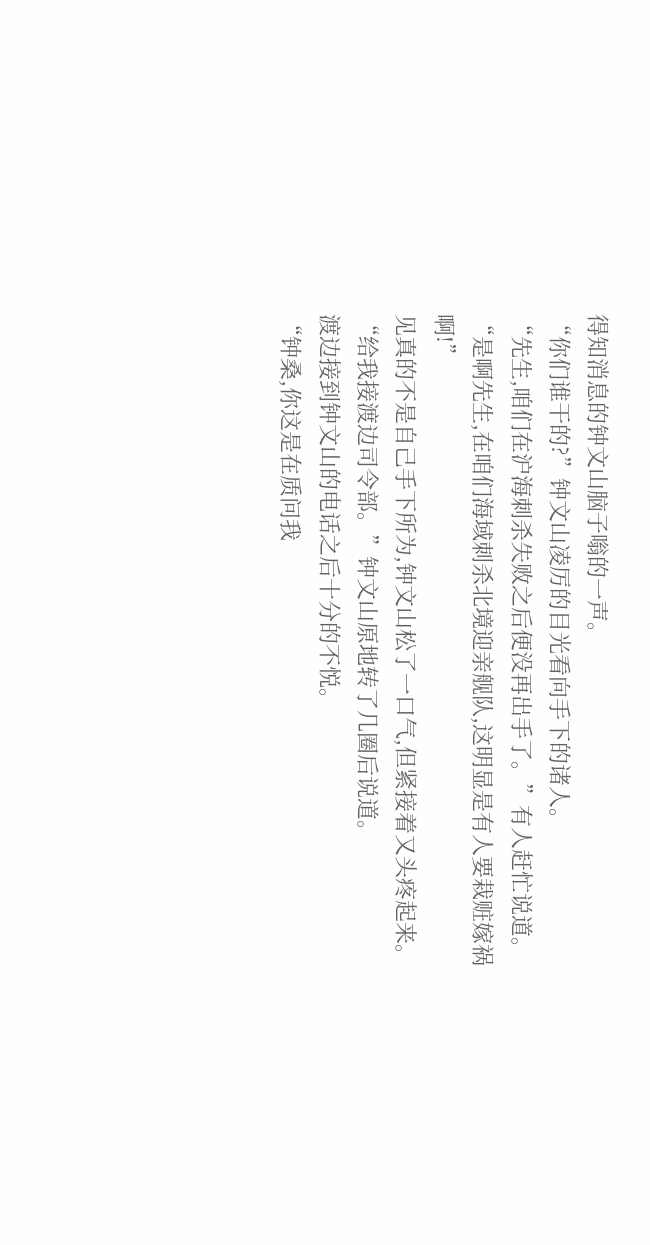得知消息的钟文山脑子嗡的一声。
“你们谁干的?”钟文山凌厉的目光看向手下的诸人。
“先生,咱们在沪海刺杀失败之后便没再出手了。”有人赶忙说道。
“是啊先生,在咱们海域刺杀北境迎亲舰队,这明显是有人要栽赃嫁祸啊!”
见真的不是自己手下所为,钟文山松了一口气,但紧接着又头疼起来。
“给我接渡边司令部。”钟文山原地转了几圈后说道。
渡边接到钟文山的电话之后十分的不悦。
“钟桑,你这是在质问我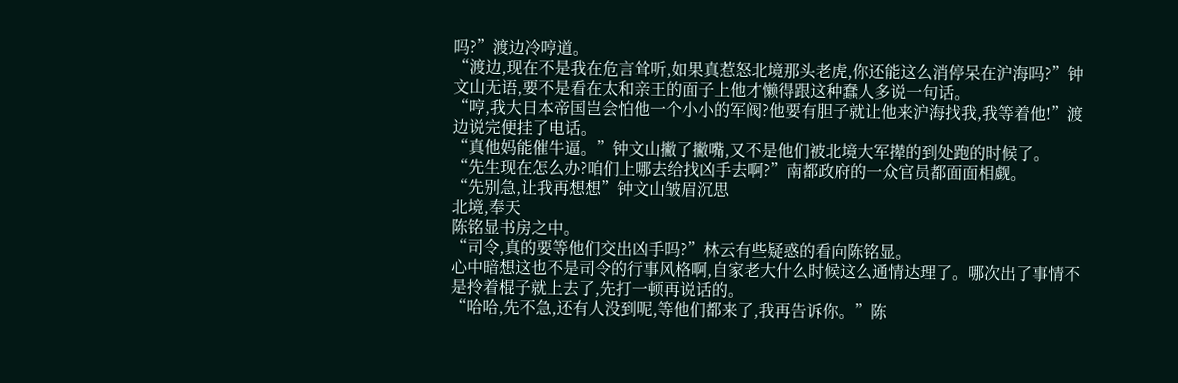吗?”渡边冷哼道。
“渡边,现在不是我在危言耸听,如果真惹怒北境那头老虎,你还能这么消停呆在沪海吗?”钟文山无语,要不是看在太和亲王的面子上他才懒得跟这种蠢人多说一句话。
“哼,我大日本帝国岂会怕他一个小小的军阀?他要有胆子就让他来沪海找我,我等着他!”渡边说完便挂了电话。
“真他妈能催牛逼。”钟文山撇了撇嘴,又不是他们被北境大军撵的到处跑的时候了。
“先生现在怎么办?咱们上哪去给找凶手去啊?”南都政府的一众官员都面面相觑。
“先别急,让我再想想”钟文山皱眉沉思
北境,奉天
陈铭显书房之中。
“司令,真的要等他们交出凶手吗?”林云有些疑惑的看向陈铭显。
心中暗想这也不是司令的行事风格啊,自家老大什么时候这么通情达理了。哪次出了事情不是拎着棍子就上去了,先打一顿再说话的。
“哈哈,先不急,还有人没到呢,等他们都来了,我再告诉你。”陈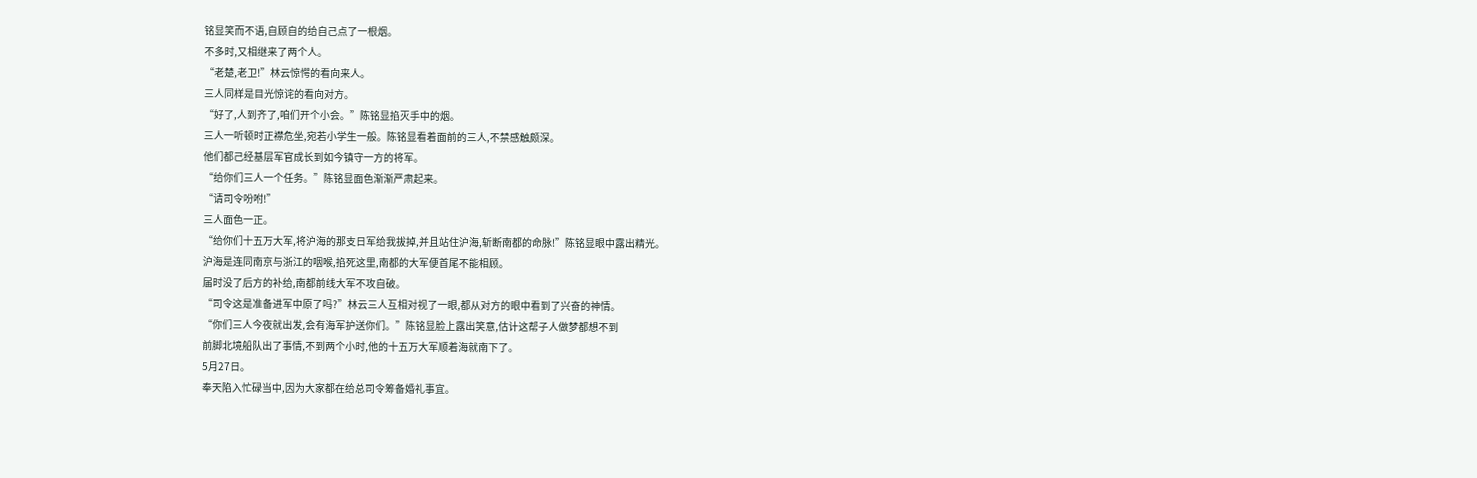铭显笑而不语,自顾自的给自己点了一根烟。
不多时,又相继来了两个人。
“老楚,老卫!”林云惊愕的看向来人。
三人同样是目光惊诧的看向对方。
“好了,人到齐了,咱们开个小会。”陈铭显掐灭手中的烟。
三人一听顿时正襟危坐,宛若小学生一般。陈铭显看着面前的三人,不禁感触颇深。
他们都己经基层军官成长到如今镇守一方的将军。
“给你们三人一个任务。”陈铭显面色渐渐严肃起来。
“请司令吩咐!”
三人面色一正。
“给你们十五万大军,将沪海的那支日军给我拔掉,并且站住沪海,斩断南都的命脉!”陈铭显眼中露出精光。
沪海是连同南京与浙江的咽喉,掐死这里,南都的大军便首尾不能相顾。
届时没了后方的补给,南都前线大军不攻自破。
“司令这是准备进军中原了吗?”林云三人互相对视了一眼,都从对方的眼中看到了兴奋的神情。
“你们三人今夜就出发,会有海军护送你们。”陈铭显脸上露出笑意,估计这帮子人做梦都想不到
前脚北境船队出了事情,不到两个小时,他的十五万大军顺着海就南下了。
5月27日。
奉天陷入忙碌当中,因为大家都在给总司令筹备婚礼事宜。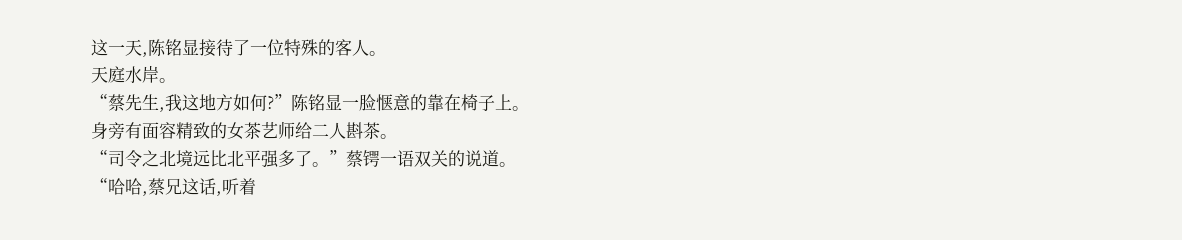这一天,陈铭显接待了一位特殊的客人。
天庭水岸。
“蔡先生,我这地方如何?”陈铭显一脸惬意的靠在椅子上。
身旁有面容精致的女茶艺师给二人斟茶。
“司令之北境远比北平强多了。”蔡锷一语双关的说道。
“哈哈,蔡兄这话,听着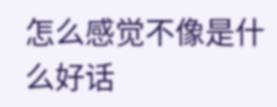怎么感觉不像是什么好话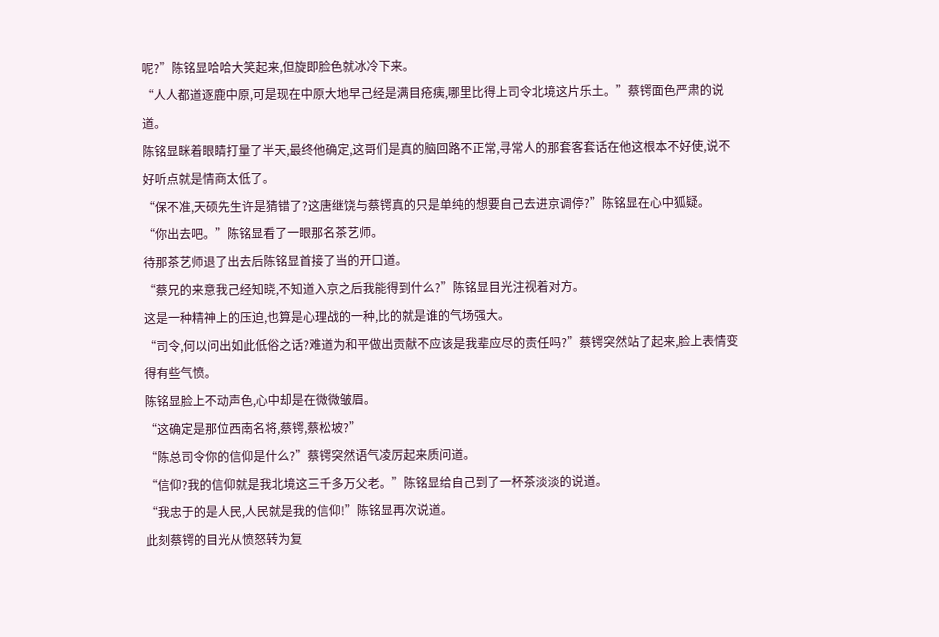呢?”陈铭显哈哈大笑起来,但旋即脸色就冰冷下来。
“人人都道逐鹿中原,可是现在中原大地早己经是满目疮痍,哪里比得上司令北境这片乐土。”蔡锷面色严肃的说道。
陈铭显眯着眼睛打量了半天,最终他确定,这哥们是真的脑回路不正常,寻常人的那套客套话在他这根本不好使,说不好听点就是情商太低了。
“保不准,天硕先生许是猜错了?这唐继饶与蔡锷真的只是单纯的想要自己去进京调停?”陈铭显在心中狐疑。
“你出去吧。”陈铭显看了一眼那名茶艺师。
待那茶艺师退了出去后陈铭显首接了当的开口道。
“蔡兄的来意我己经知晓,不知道入京之后我能得到什么?”陈铭显目光注视着对方。
这是一种精神上的压迫,也算是心理战的一种,比的就是谁的气场强大。
“司令,何以问出如此低俗之话?难道为和平做出贡献不应该是我辈应尽的责任吗?”蔡锷突然站了起来,脸上表情变得有些气愤。
陈铭显脸上不动声色,心中却是在微微皱眉。
“这确定是那位西南名将,蔡锷,蔡松坡?”
“陈总司令你的信仰是什么?”蔡锷突然语气凌厉起来质问道。
“信仰?我的信仰就是我北境这三千多万父老。”陈铭显给自己到了一杯茶淡淡的说道。
“我忠于的是人民,人民就是我的信仰!”陈铭显再次说道。
此刻蔡锷的目光从愤怒转为复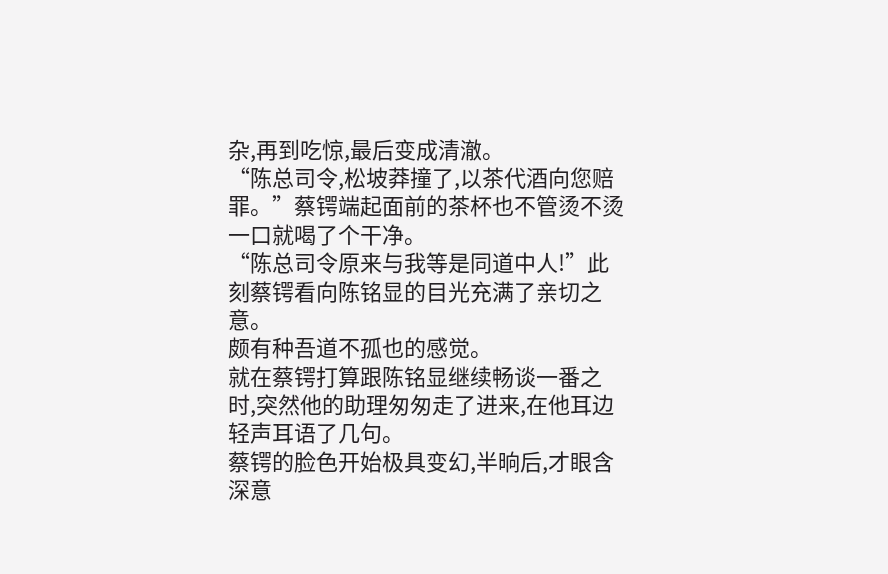杂,再到吃惊,最后变成清澈。
“陈总司令,松坡莽撞了,以茶代酒向您赔罪。”蔡锷端起面前的茶杯也不管烫不烫一口就喝了个干净。
“陈总司令原来与我等是同道中人!”此刻蔡锷看向陈铭显的目光充满了亲切之意。
颇有种吾道不孤也的感觉。
就在蔡锷打算跟陈铭显继续畅谈一番之时,突然他的助理匆匆走了进来,在他耳边轻声耳语了几句。
蔡锷的脸色开始极具变幻,半晌后,才眼含深意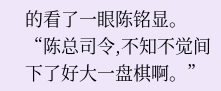的看了一眼陈铭显。
“陈总司令,不知不觉间下了好大一盘棋啊。”